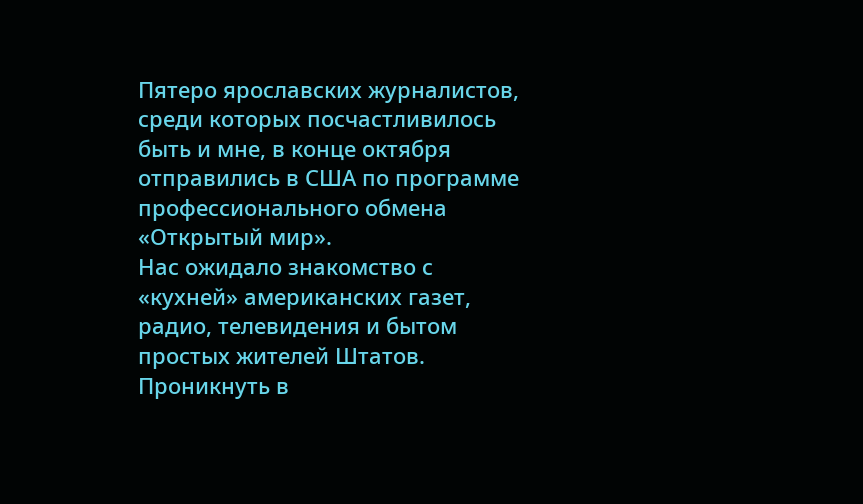Пятеро ярославских журналистов, среди которых посчастливилось быть и мне, в конце октября отправились в США по программе профессионального обмена «Открытый мир».
Нас ожидало знакомство с «кухней» американских газет, радио, телевидения и бытом простых жителей Штатов.
Проникнуть в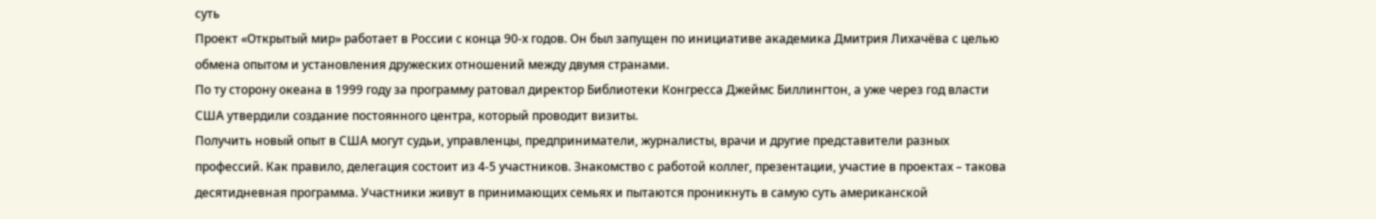суть
Проект «Открытый мир» работает в России с конца 90-х годов. Он был запущен по инициативе академика Дмитрия Лихачёва с целью обмена опытом и установления дружеских отношений между двумя странами.
По ту сторону океана в 1999 году за программу ратовал директор Библиотеки Конгресса Джеймс Биллингтон, а уже через год власти США утвердили создание постоянного центра, который проводит визиты.
Получить новый опыт в США могут судьи, управленцы, предприниматели, журналисты, врачи и другие представители разных профессий. Как правило, делегация состоит из 4-5 участников. Знакомство с работой коллег, презентации, участие в проектах – такова десятидневная программа. Участники живут в принимающих семьях и пытаются проникнуть в самую суть американской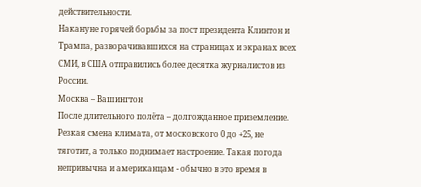действительности.
Накануне горячей борьбы за пост президента Клинтон и Трампа, разворачивавшихся на страницах и экранах всех СМИ, в США отправились более десятка журналистов из России.
Москва – Вашингтон
После длительного полёта – долгожданное приземление. Резкая смена климата, от московского 0 до +25, не тяготит, а только поднимает настроение. Такая погода непривычна и американцам - обычно в это время в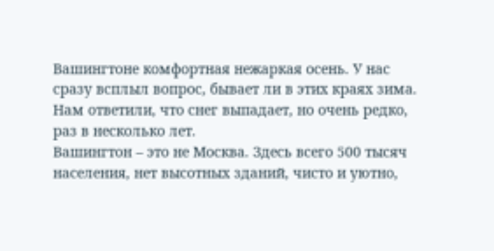Вашингтоне комфортная нежаркая осень. У нас сразу всплыл вопрос, бывает ли в этих краях зима. Нам ответили, что снег выпадает, но очень редко, раз в несколько лет.
Вашингтон – это не Москва. Здесь всего 500 тысяч населения, нет высотных зданий, чисто и уютно,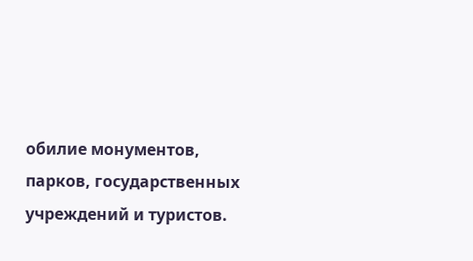обилие монументов, парков, государственных учреждений и туристов.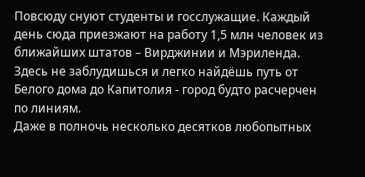Повсюду снуют студенты и госслужащие. Каждый день сюда приезжают на работу 1,5 млн человек из ближайших штатов – Вирджинии и Мэриленда. Здесь не заблудишься и легко найдёшь путь от Белого дома до Капитолия - город будто расчерчен по линиям.
Даже в полночь несколько десятков любопытных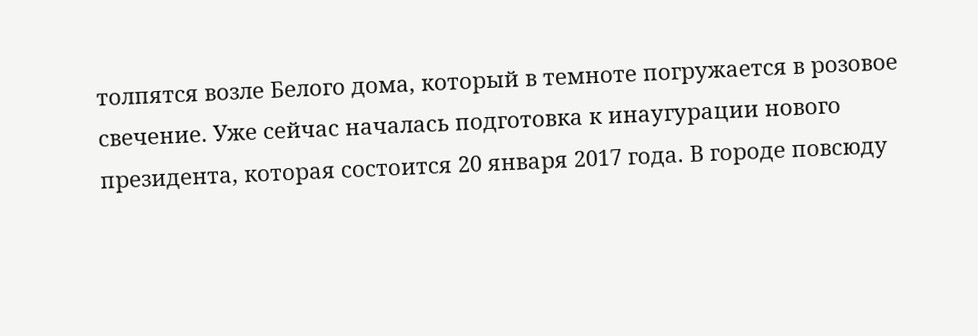толпятся возле Белого дома, который в темноте погружается в розовое свечение. Уже сейчас началась подготовка к инаугурации нового президента, которая состоится 20 января 2017 года. В городе повсюду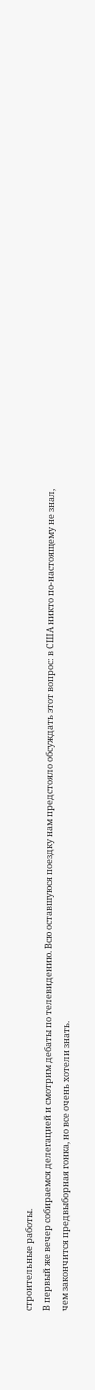строительные работы.
В первый же вечер собираемся делегацией и смотрим дебаты по телевидению. Всю оставшуюся поездку нам предстояло обсуждать этот вопрос: в США никто по-настоящему не знал, чем закончится предвыборная гонка, но все очень хотели знать.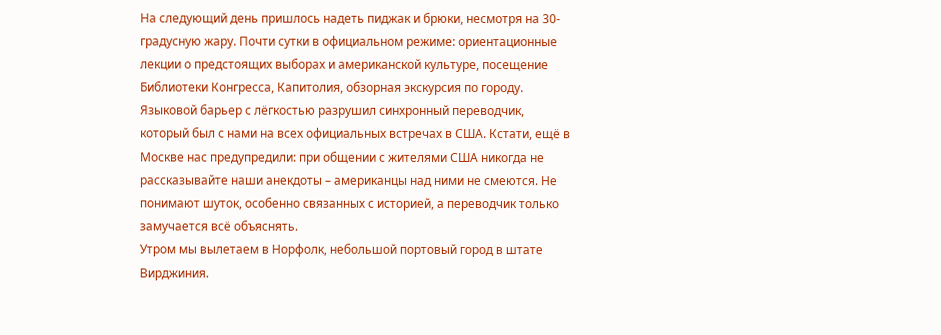На следующий день пришлось надеть пиджак и брюки, несмотря на 30-градусную жару. Почти сутки в официальном режиме: ориентационные лекции о предстоящих выборах и американской культуре, посещение Библиотеки Конгресса, Капитолия, обзорная экскурсия по городу.
Языковой барьер с лёгкостью разрушил синхронный переводчик, который был с нами на всех официальных встречах в США. Кстати, ещё в Москве нас предупредили: при общении с жителями США никогда не рассказывайте наши анекдоты – американцы над ними не смеются. Не понимают шуток, особенно связанных с историей, а переводчик только замучается всё объяснять.
Утром мы вылетаем в Норфолк, небольшой портовый город в штате Вирджиния.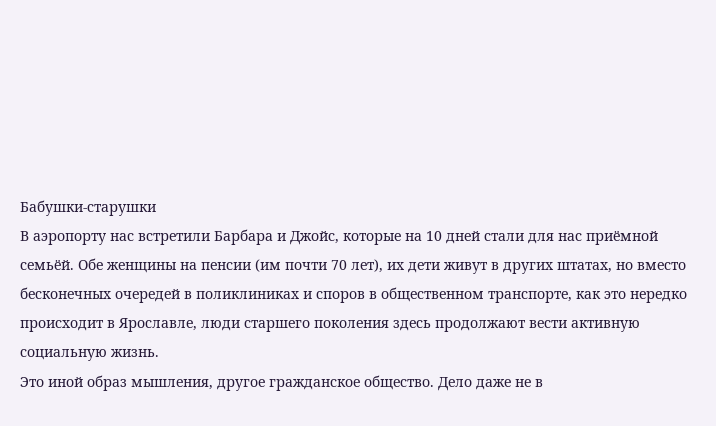Бабушки-старушки
В аэропорту нас встретили Барбара и Джойс, которые на 10 дней стали для нас приёмной семьёй. Обе женщины на пенсии (им почти 70 лет), их дети живут в других штатах, но вместо бесконечных очередей в поликлиниках и споров в общественном транспорте, как это нередко происходит в Ярославле, люди старшего поколения здесь продолжают вести активную социальную жизнь.
Это иной образ мышления, другое гражданское общество. Дело даже не в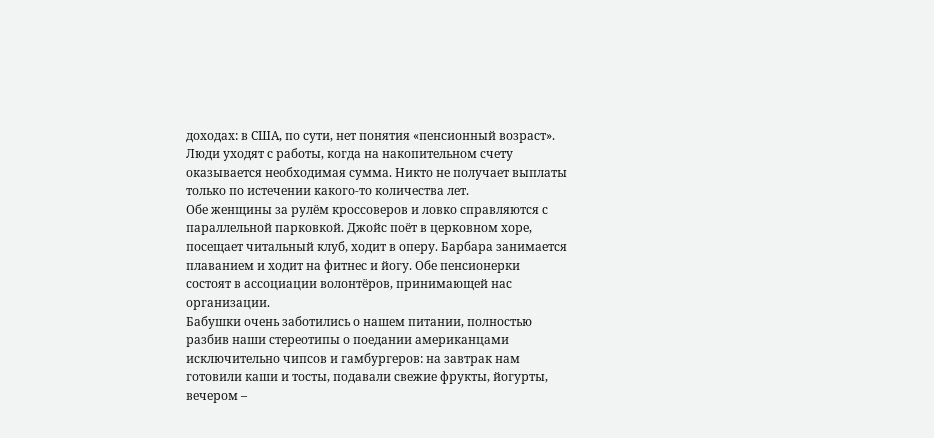доходах: в США, по сути, нет понятия «пенсионный возраст». Люди уходят с работы, когда на накопительном счету оказывается необходимая сумма. Никто не получает выплаты только по истечении какого-то количества лет.
Обе женщины за рулём кроссоверов и ловко справляются с параллельной парковкой. Джойс поёт в церковном хоре, посещает читальный клуб, ходит в оперу. Барбара занимается плаванием и ходит на фитнес и йогу. Обе пенсионерки состоят в ассоциации волонтёров, принимающей нас организации.
Бабушки очень заботились о нашем питании, полностью разбив наши стереотипы о поедании американцами исключительно чипсов и гамбургеров: на завтрак нам готовили каши и тосты, подавали свежие фрукты, йогурты, вечером –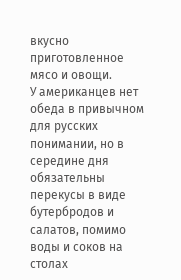вкусно приготовленное мясо и овощи.
У американцев нет обеда в привычном для русских понимании, но в середине дня обязательны перекусы в виде бутербродов и салатов, помимо воды и соков на столах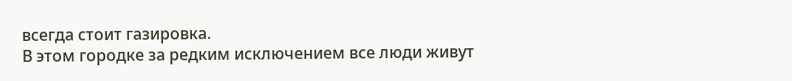всегда стоит газировка.
В этом городке за редким исключением все люди живут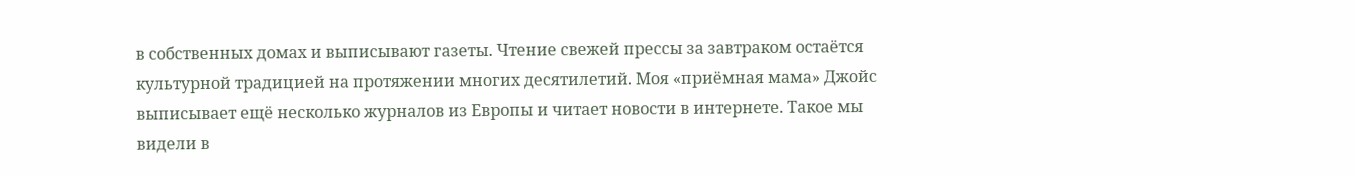в собственных домах и выписывают газеты. Чтение свежей прессы за завтраком остаётся культурной традицией на протяжении многих десятилетий. Моя «приёмная мама» Джойс выписывает ещё несколько журналов из Европы и читает новости в интернете. Такое мы видели в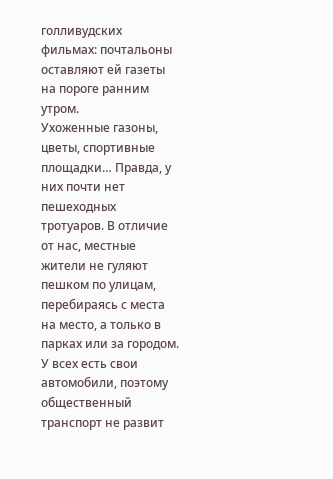голливудских фильмах: почтальоны оставляют ей газеты на пороге ранним утром.
Ухоженные газоны, цветы, спортивные площадки… Правда, у них почти нет пешеходных тротуаров. В отличие от нас, местные жители не гуляют пешком по улицам, перебираясь с места на место, а только в парках или за городом.
У всех есть свои автомобили, поэтому общественный транспорт не развит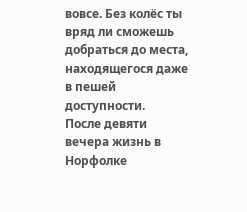вовсе. Без колёс ты вряд ли сможешь добраться до места, находящегося даже в пешей доступности.
После девяти вечера жизнь в Норфолке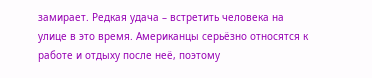замирает. Редкая удача – встретить человека на улице в это время. Американцы серьёзно относятся к работе и отдыху после неё, поэтому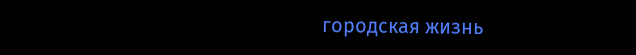городская жизнь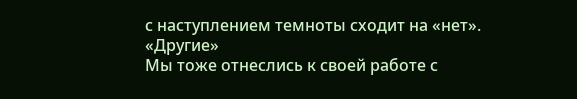с наступлением темноты сходит на «нет».
«Другие»
Мы тоже отнеслись к своей работе с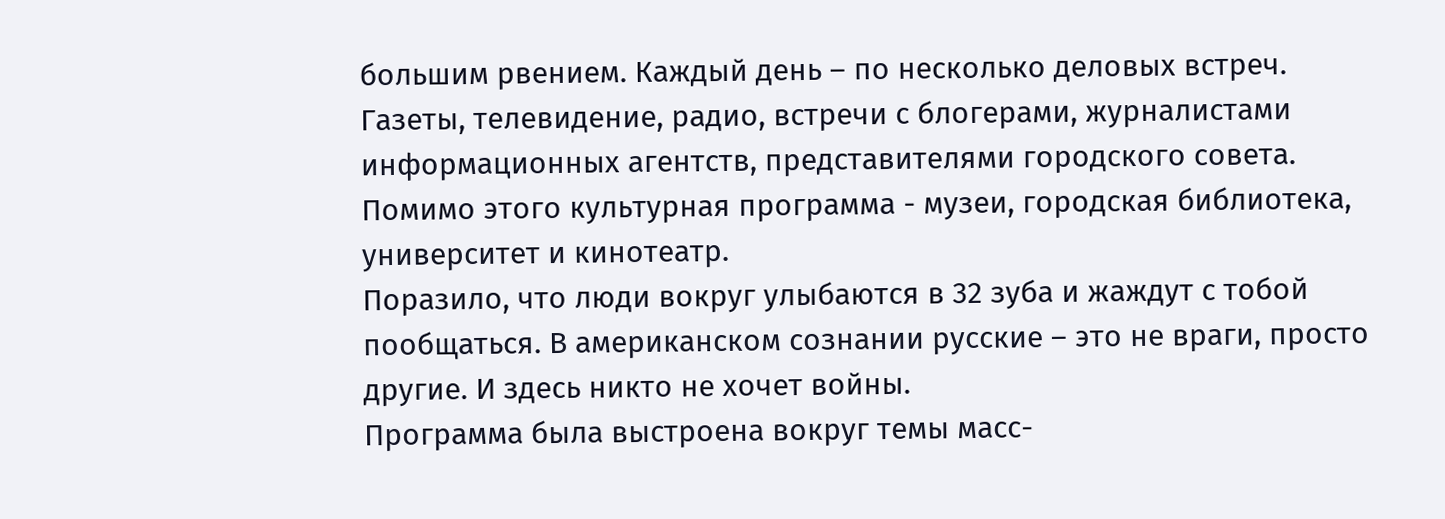большим рвением. Каждый день – по несколько деловых встреч. Газеты, телевидение, радио, встречи с блогерами, журналистами информационных агентств, представителями городского совета. Помимо этого культурная программа - музеи, городская библиотека, университет и кинотеатр.
Поразило, что люди вокруг улыбаются в 32 зуба и жаждут с тобой пообщаться. В американском сознании русские – это не враги, просто другие. И здесь никто не хочет войны.
Программа была выстроена вокруг темы масс-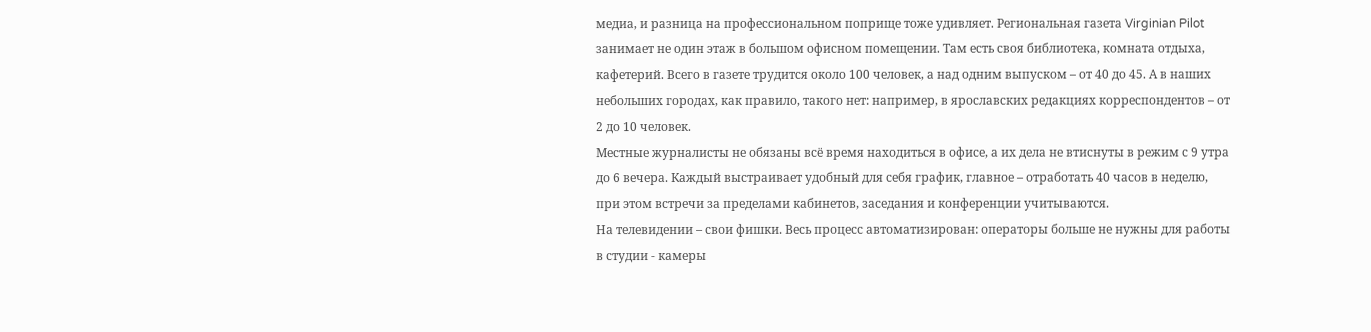медиа, и разница на профессиональном поприще тоже удивляет. Региональная газета Virginian Pilot занимает не один этаж в большом офисном помещении. Там есть своя библиотека, комната отдыха, кафетерий. Всего в газете трудится около 100 человек, а над одним выпуском – от 40 до 45. А в наших небольших городах, как правило, такого нет: например, в ярославских редакциях корреспондентов – от 2 до 10 человек.
Местные журналисты не обязаны всё время находиться в офисе, а их дела не втиснуты в режим с 9 утра до 6 вечера. Каждый выстраивает удобный для себя график, главное – отработать 40 часов в неделю, при этом встречи за пределами кабинетов, заседания и конференции учитываются.
На телевидении – свои фишки. Весь процесс автоматизирован: операторы больше не нужны для работы в студии - камеры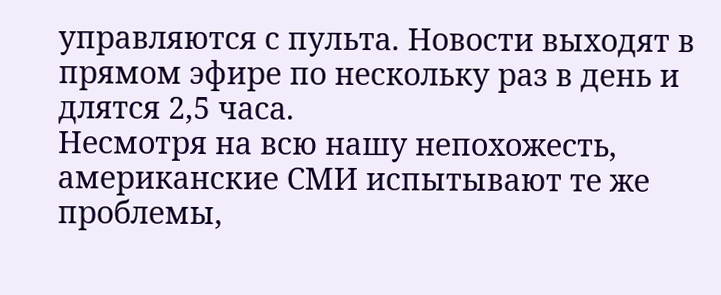управляются с пульта. Новости выходят в прямом эфире по нескольку раз в день и длятся 2,5 часа.
Несмотря на всю нашу непохожесть, американские СМИ испытывают те же проблемы,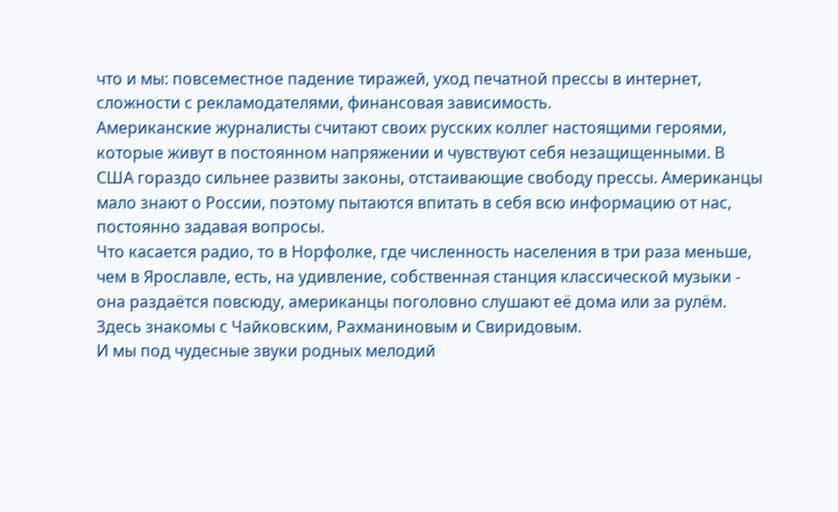что и мы: повсеместное падение тиражей, уход печатной прессы в интернет, сложности с рекламодателями, финансовая зависимость.
Американские журналисты считают своих русских коллег настоящими героями, которые живут в постоянном напряжении и чувствуют себя незащищенными. В США гораздо сильнее развиты законы, отстаивающие свободу прессы. Американцы мало знают о России, поэтому пытаются впитать в себя всю информацию от нас, постоянно задавая вопросы.
Что касается радио, то в Норфолке, где численность населения в три раза меньше, чем в Ярославле, есть, на удивление, собственная станция классической музыки - она раздаётся повсюду, американцы поголовно слушают её дома или за рулём. Здесь знакомы с Чайковским, Рахманиновым и Свиридовым.
И мы под чудесные звуки родных мелодий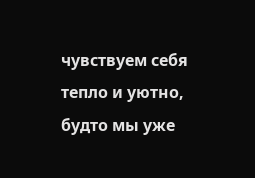чувствуем себя тепло и уютно, будто мы уже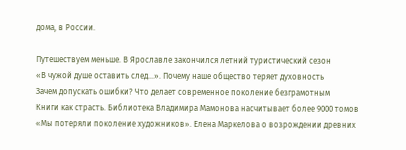дома, в России.

Путешествуем меньше. В Ярославле закончился летний туристический сезон
«В чужой душе оставить след...». Почему наше общество теряет духовность
Зачем допускать ошибки? Что делает современное поколение безграмотным
Книги как страсть. Библиотека Владимира Мамонова насчитывает более 9000 томов
«Мы потеряли поколение художников». Елена Маркелова о возрождении древних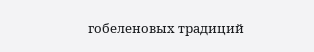гобеленовых традиций